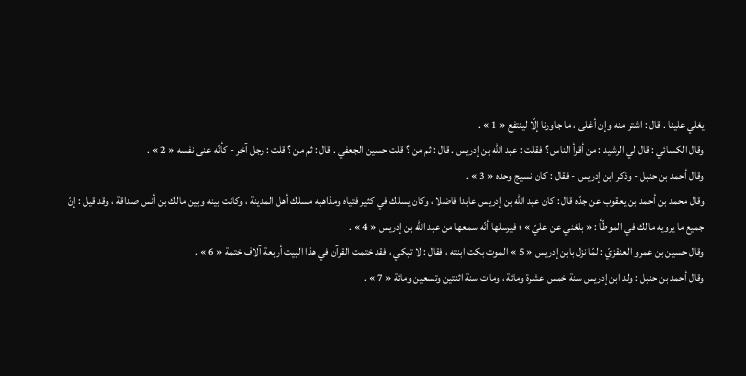يغلي علينا . قال : اشتر منه وإن أغلى ، ما جاورنا إلّا لينتفع « 1 » .
وقال الكسائي : قال لي الرشيد : من أقرأ الناس ؟ فقلت : عبد اللّه بن إدريس . قال : ثم من ؟ قلت حسين الجعفي . قال : ثم من ؟ قلت : رجل آخر - كأنّه عنى نفسه « 2 » .
وقال أحمد بن حنبل - وذكر ابن إدريس - فقال : كان نسيج وحده « 3 » .
وقال محمد بن أحمد بن يعقوب عن جدّه قال : كان عبد اللّه بن إدريس عابدا فاضلا ، وكان يسلك في كثير فتياه ومذاهبه مسلك أهل المدينة ، وكانت بينه وبين مالك بن أنس صداقة ، وقد قيل : إنّ جميع ما يرويه مالك في الموطّأ : « بلغني عن عليّ » ؛ فيرسلها أنّه سمعها من عبد اللّه بن إدريس « 4 » .
وقال حسين بن عمرو العنقزيّ : لمّا نزل بابن إدريس « 5 » الموت بكت ابنته ، فقال : لا تبكي ، فقد ختمت القرآن في هذا البيت أربعة آلاف ختمة « 6 » .
وقال أحمد بن حنبل : ولد ابن إدريس سنة خمس عشرة ومائة ، ومات سنة اثنتين وتسعين ومائة « 7 » .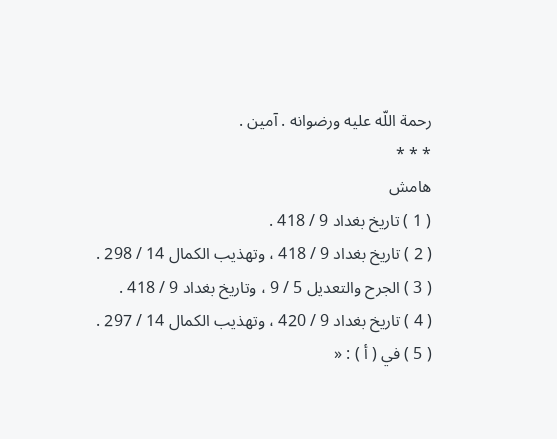رحمة اللّه عليه ورضوانه . آمين .
* * *
هامش
( 1 ) تاريخ بغداد 9 / 418 .
( 2 ) تاريخ بغداد 9 / 418 ، وتهذيب الكمال 14 / 298 .
( 3 ) الجرح والتعديل 5 / 9 ، وتاريخ بغداد 9 / 418 .
( 4 ) تاريخ بغداد 9 / 420 ، وتهذيب الكمال 14 / 297 .
( 5 ) في ( أ ) : «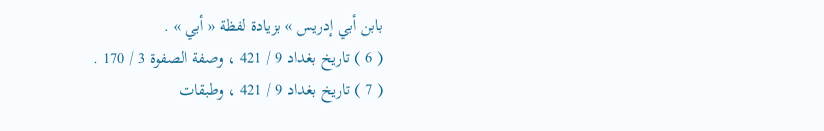بابن أبي إدريس » بزيادة لفظة « أبي » .
( 6 ) تاريخ بغداد 9 / 421 ، وصفة الصفوة 3 / 170 .
( 7 ) تاريخ بغداد 9 / 421 ، وطبقات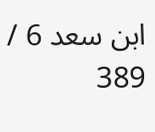ابن سعد 6 / 389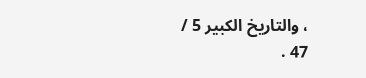، والتاريخ الكبير 5 / 47 .